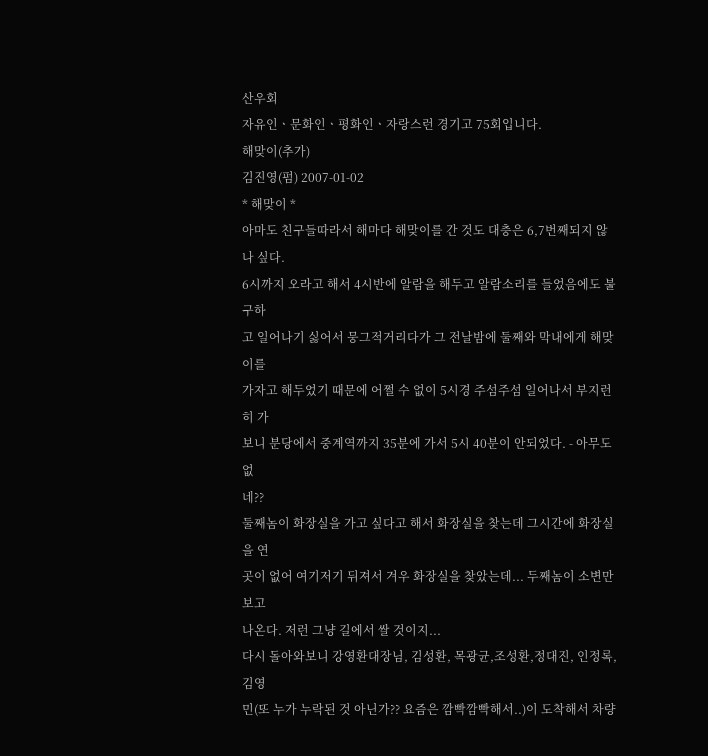산우회
자유인ㆍ문화인ㆍ평화인ㆍ자랑스런 경기고 75회입니다.
해맞이(추가)
김진영(펌) 2007-01-02
* 해맞이 *
아마도 친구들따라서 해마다 해맞이를 간 것도 대충은 6,7번째되지 않나 싶다.
6시까지 오라고 해서 4시반에 알람을 해두고 알람소리를 들었음에도 불구하
고 일어나기 싫어서 뭉그적거리다가 그 전날밤에 둘째와 막내에게 해맞이를
가자고 해두었기 때문에 어쩔 수 없이 5시경 주섬주섬 일어나서 부지런히 가
보니 분당에서 중계역까지 35분에 가서 5시 40분이 안되었다. - 아무도 없
네??
둘째놈이 화장실을 가고 싶다고 해서 화장실을 찾는데 그시간에 화장실을 연
곳이 없어 여기저기 뒤져서 겨우 화장실을 찾았는데... 두째놈이 소변만 보고
나온다. 저런 그냥 길에서 쌀 것이지...
다시 돌아와보니 강영환대장님, 김성환, 목광균,조성환,정대진, 인정록, 김영
민(또 누가 누락된 것 아닌가?? 요즘은 깜빡깜빡해서..)이 도착해서 차량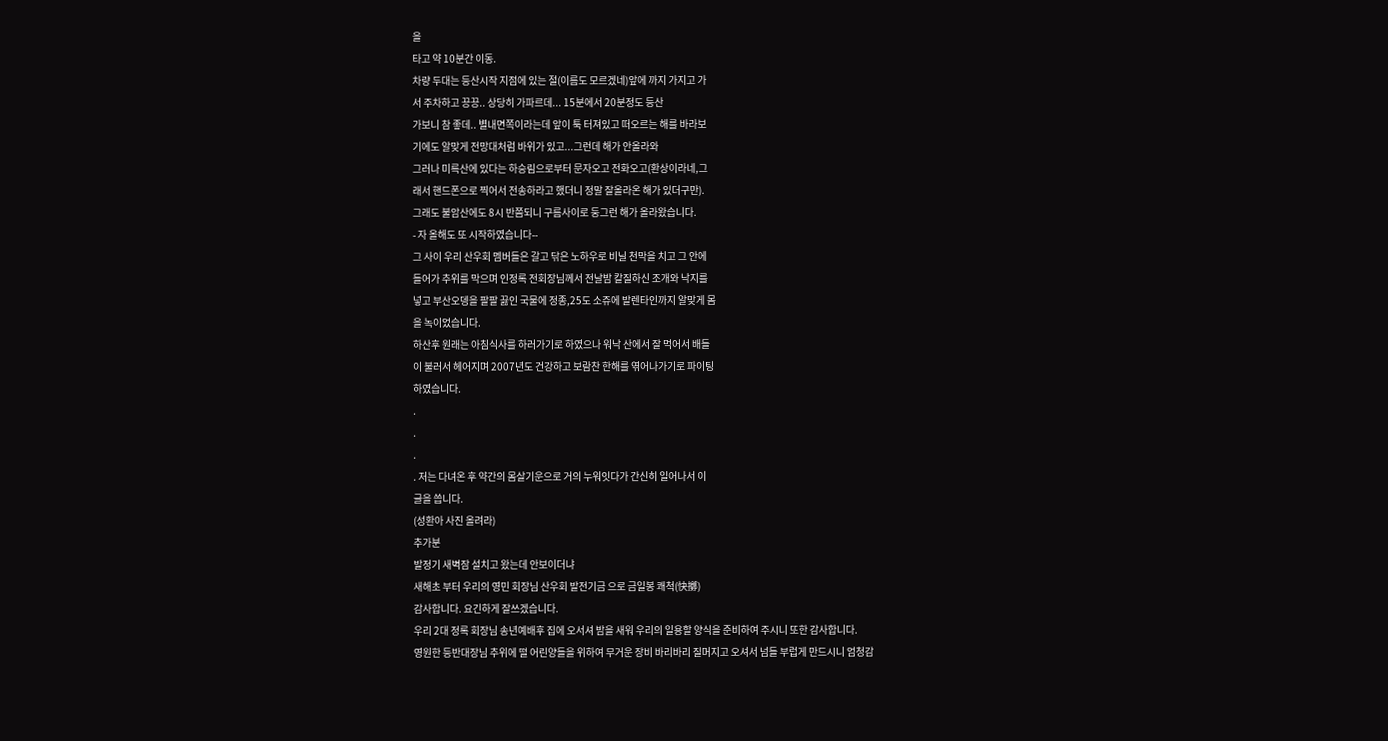을
타고 약 10분간 이동.
차량 두대는 등산시작 지점에 있는 절(이름도 모르겠네)앞에 까지 가지고 가
서 주차하고 끙끙.. 상당히 가파르데... 15분에서 20분정도 등산
가보니 참 좋데.. 별내면쪽이라는데 앞이 툭 터져있고 떠오르는 해를 바라보
기에도 알맞게 전망대처럼 바위가 있고...그런데 해가 안올라와
그러나 미륵산에 있다는 하승림으로부터 문자오고 전화오고(환상이라네,그
래서 핸드폰으로 찍어서 전송하라고 했더니 정말 잘올라온 해가 있더구만).
그래도 불암산에도 8시 반쯤되니 구름사이로 둥그런 해가 올라왔습니다.
- 자 올해도 또 시작하였습니다--
그 사이 우리 산우회 멤버들은 갈고 닦은 노하우로 비닐 천막을 치고 그 안에
들어가 추위를 막으며 인정록 전회장님께서 전날밤 칼질하신 조개와 낙지를
넣고 부산오뎅을 팔팔 끓인 국물에 정종,25도 소쥬에 발렌타인까지 알맞게 몸
을 녹이었습니다.
하산후 원래는 아침식사를 하러가기로 하였으나 워낙 산에서 잘 먹어서 배들
이 불러서 헤어지며 2007년도 건강하고 보람찬 한해를 엮어나가기로 파이팅
하였습니다.
.
.
.
. 저는 다녀온 후 약간의 몸살기운으로 거의 누워잇다가 간신히 일어나서 이
글을 씁니다.
(성환아 사진 올려라)
추가분
발정기 새벽잠 설치고 왔는데 안보이더냐
새해초 부터 우리의 영민 회장님 산우회 발전기금 으로 금일봉 쾌척(快擲)
감사합니다. 요긴하게 잘쓰겠습니다.
우리 2대 정록 회장님 송년예배후 집에 오서셔 밤을 새워 우리의 일용할 양식을 준비하여 주시니 또한 감사합니다.
영원한 등반대장님 추위에 떨 어린양들을 위하여 무거운 장비 바리바리 질머지고 오셔서 넘들 부럽게 만드시니 엄청감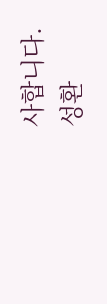사합니다.
성환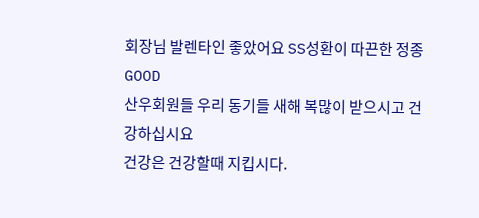회장님 발렌타인 좋았어요 SS성환이 따끈한 정종 GOOD
산우회원들 우리 동기들 새해 복많이 받으시고 건강하십시요
건강은 건강할때 지킵시다.